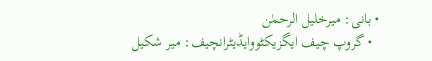• بانی: میرخلیل الرحمٰن
  • گروپ چیف ایگزیکٹووایڈیٹرانچیف: میر شکیل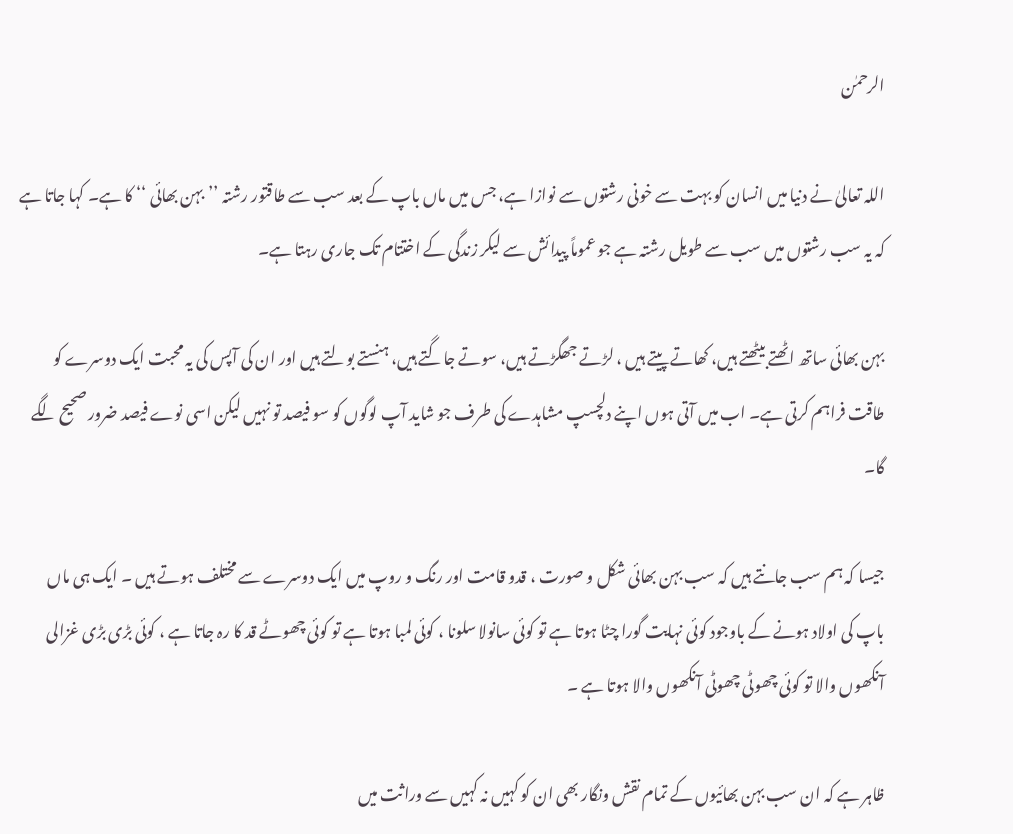الرحمٰن

اللہ تعالیٰ نے دنیا میں انسان کو بہت سے خونی رشتوں سے نوازا ہے، جس میں ماں باپ کے بعد سب سے طاقتور رشتہ ’’بہن بھائی ‘‘ کا ہے۔ کہا جاتا ہے کہ یہ سب رشتوں میں سب سے طویل رشتہ ہے جو عموماً پیدائش سے لیکر زندگی کے اختتام تک جاری رہتا ہے۔

بہن بھائی ساتھ اٹھتے بیٹھتے ہیں، کھاتے پیتے ہیں ، لڑتے جھگڑتے ہیں، سوتے جاگتے ہیں، ہنستے بولتے ہیں اور ان کی آپس کی یہ محبت ایک دوسرے کو طاقت فراہم کرتی ہے۔ اب میں آتی ہوں اپنے دلچسپ مشاہدے کی طرف جو شاید آپ لوگوں کو سو فیصد تو نہیں لیکن اسی نوے فیصد ضرور صحیح لگے گا۔

جیسا کہ ہم سب جانتے ہیں کہ سب بہن بھائی شکل و صورت ، قدو قامت اور رنگ و روپ میں ایک دوسرے سے مختلف ہوتے ہیں ۔ ایک ہی ماں باپ کی اولاد ہونے کے باوجود کوئی نہایت گورا چٹا ہوتا ہے تو کوئی سانولا سلونا ، کوئی لمبا ہوتا ہے تو کوئی چھوٹے قد کا رہ جاتا ہے ، کوئی بڑی بڑی غزالی آنکھوں والا تو کوئی چھوٹی چھوٹی آنکھوں والا ہوتا ہے ۔

ظاہر ہے کہ ان سب بہن بھائیوں کے تمام نقش ونگار بھی ان کو کہیں نہ کہیں سے وراثت میں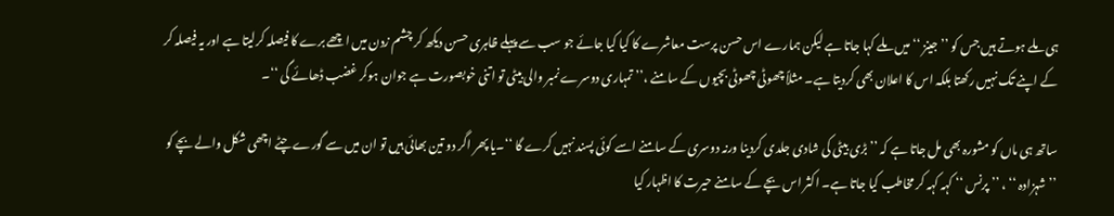ہی ملے ہوتے ہیں جس کو ’’ جینز ‘‘ میں ملے کہا جاتا ہے لیکن ہمارے اس حسن پرست معاشرے کا کیا کیا جائے جو سب سے پہلے ظاہری حسن دیکھ کر چشم زدن میں اچھے برے کا فیصلہ کرلیتا ہے اور یہ فیصلہ کر کے اپنے تک نہیں رکھتا بلکہ اس کا اعلان بھی کردیتا ہے۔ مثلاً چھوٹی چھوٹی بچیوں کے سامنے ،’’تمہاری دوسرے نمبر والی بیٹی تو اتنی خوبصورت ہے جوان ہوکر غضب ڈھائے گی ‘‘۔

ساتھ ہی ماں کو مشورہ بھی مل جاتا ہے کہ ’’بڑی بیٹی کی شادی جلدی کردینا ورنہ دوسری کے سامنے اسے کوئی پسند نہیں کرے گا ‘‘۔یا پھر اگر دو تین بھائی ہیں تو ان میں سے گورے چٹے اچھی شکل والے بچے کو ’’شہزادہ ‘‘ ، ’’ پرنس ‘‘ کہہ کہہ کر مخاطب کیا جاتا ہے۔ اکثر اس بچے کے سامنے حیرت کا اظہار کیا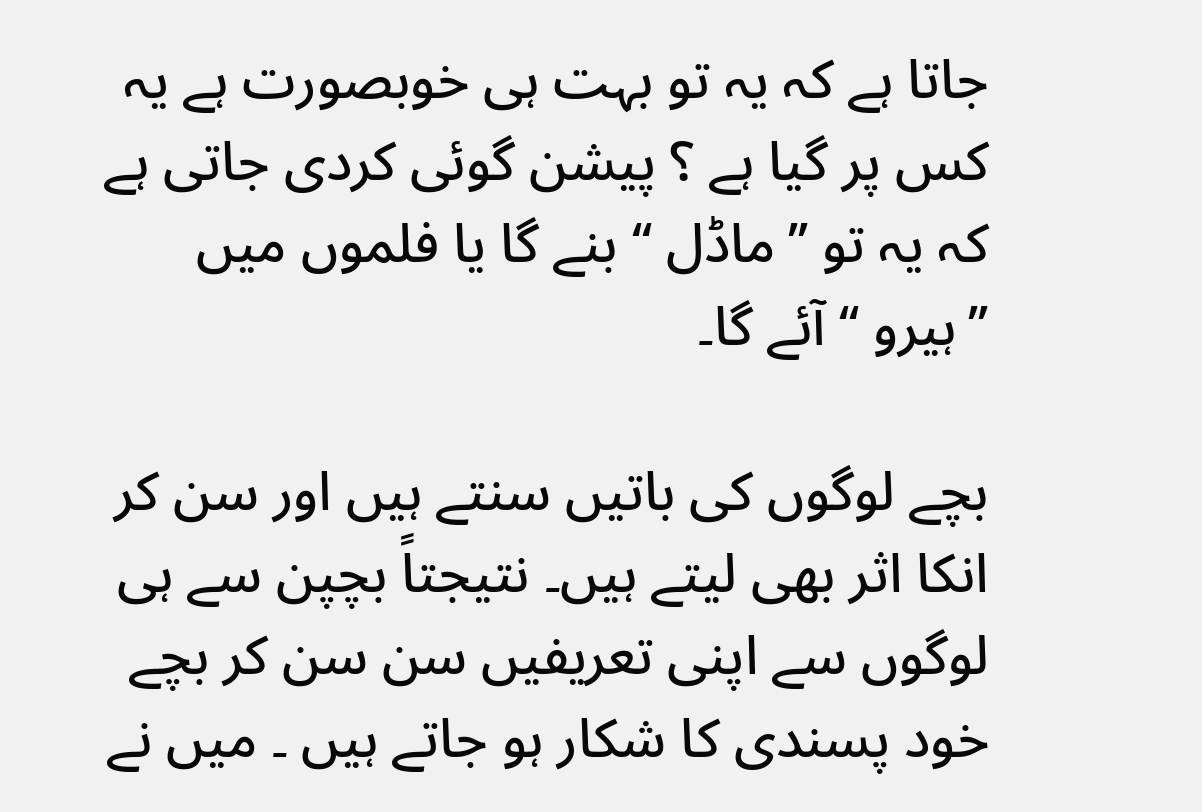جاتا ہے کہ یہ تو بہت ہی خوبصورت ہے یہ کس پر گیا ہے ؟ پیشن گوئی کردی جاتی ہے کہ یہ تو ’’ماڈل ‘‘ بنے گا یا فلموں میں ’’ہیرو ‘‘ آئے گا۔

بچے لوگوں کی باتیں سنتے ہیں اور سن کر انکا اثر بھی لیتے ہیں۔ نتیجتاً بچپن سے ہی لوگوں سے اپنی تعریفیں سن سن کر بچے خود پسندی کا شکار ہو جاتے ہیں ۔ میں نے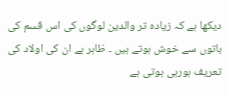دیکھا ہے کہ زیادہ تر والدین لوگوں کی اس قسم کی باتوں سے خوش ہوتے ہیں ۔ ظاہر ہے ان کی اولاد کی تعریف ہورہی ہوتی ہے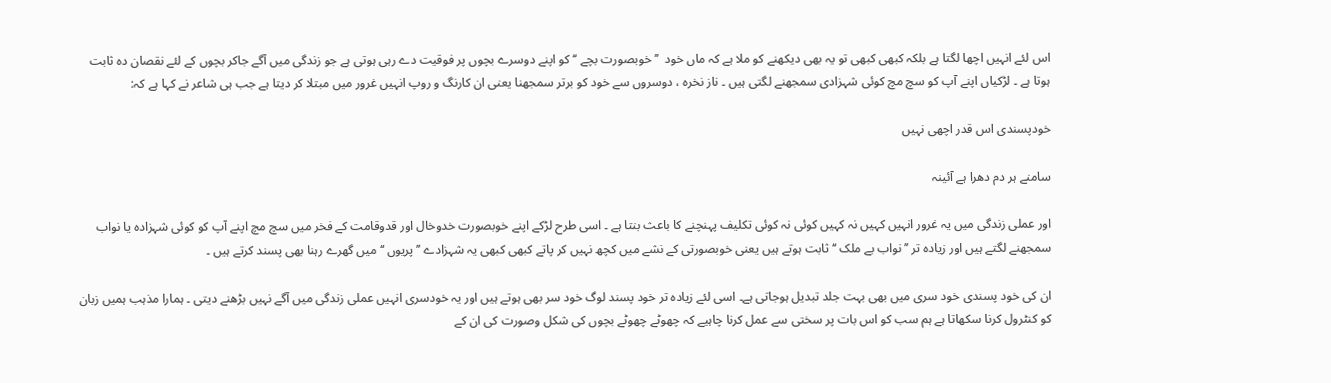اس لئے انہیں اچھا لگتا ہے بلکہ کبھی کبھی تو یہ بھی دیکھنے کو ملا ہے کہ ماں خود  ’’خوبصورت بچے ‘‘ کو اپنے دوسرے بچوں پر فوقیت دے رہی ہوتی ہے جو زندگی میں آگے جاکر بچوں کے لئے نقصان دہ ثابت ہوتا ہے ۔ لڑکیاں اپنے آپ کو سچ مچ کوئی شہزادی سمجھنے لگتی ہیں ۔ ناز نخرہ ، دوسروں سے خود کو برتر سمجھنا یعنی ان کارنگ و روپ انہیں غرور میں مبتلا کر دیتا ہے جب ہی شاعر نے کہا ہے کہ:

خودپسندی اس قدر اچھی نہیں

سامنے ہر دم دھرا ہے آئینہ

اور عملی زندگی میں یہ غرور انہیں کہیں نہ کہیں کوئی نہ کوئی تکلیف پہنچنے کا باعث بنتا ہے ۔ اسی طرح لڑکے اپنے خوبصورت خدوخال اور قدوقامت کے فخر میں سچ مچ اپنے آپ کو کوئی شہزادہ یا نواب سمجھنے لگتے ہیں اور زیادہ تر ’’نواب بے ملک ‘‘ ثابت ہوتے ہیں یعنی خوبصورتی کے نشے میں کچھ نہیں کر پاتے کبھی کبھی یہ شہزادے ’’ پریوں ‘‘ میں گھرے رہنا بھی پسند کرتے ہیں ۔

ان کی خود پسندی خود سری میں بھی بہت جلد تبدیل ہوجاتی ہے۔ اسی لئے زیادہ تر خود پسند لوگ خود سر بھی ہوتے ہیں اور یہ خودسری انہیں عملی زندگی میں آگے نہیں بڑھنے دیتی ۔ ہمارا مذہب ہمیں زبان کو کنٹرول کرنا سکھاتا ہے ہم سب کو اس بات پر سختی سے عمل کرنا چاہیے کہ چھوٹے چھوٹے بچوں کی شکل وصورت کی ان کے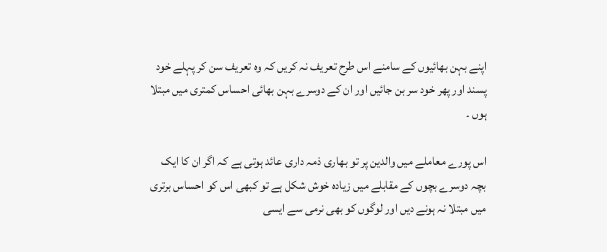اپنے بہن بھائیوں کے سامنے اس طرح تعریف نہ کریں کہ وہ تعریف سن کر پہلے خود پسند اور پھر خود سر بن جائیں اور ان کے دوسرے بہن بھائی احساس کمتری میں مبتلا ہوں ۔

اس پورے معاملے میں والدین پر تو بھاری ذمہ داری عائد ہوتی ہے کہ اگر ان کا ایک بچہ دوسرے بچوں کے مقابلے میں زیادہ خوش شکل ہے تو کبھی اس کو احساس برتری میں مبتلا نہ ہونے دیں اور لوگوں کو بھی نرمی سے ایسی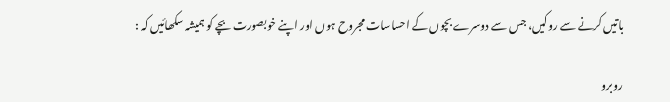باتیں کرنے سے روکیں، جس سے دوسرے بچوں کے احساسات مجروح ہوں اور اپنے خوبصورت بچے کو ہمیشہ سکھائیں کہ :

روبرو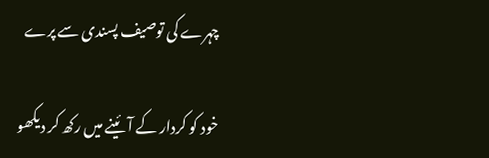چہرے کی توصیف پسندی سے پرے

خود کو کردار کے آئینے میں رکھ کر دیکھو